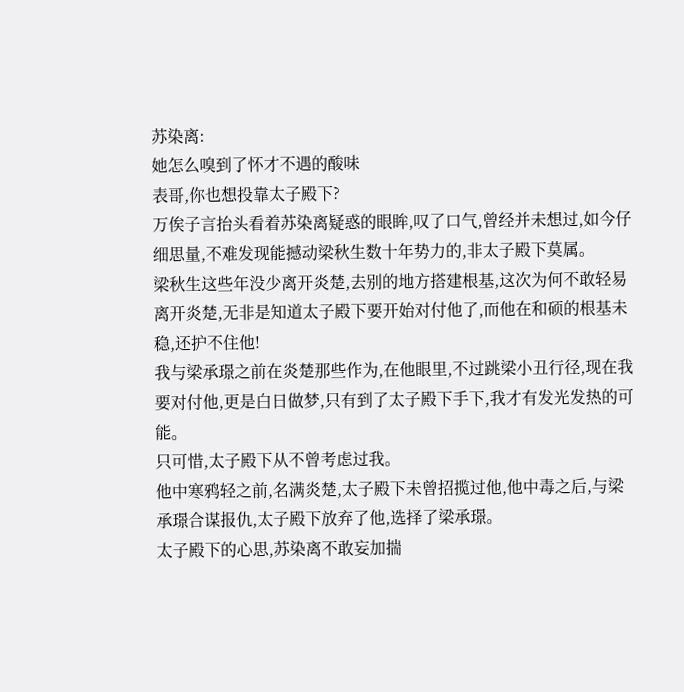苏染离:
她怎么嗅到了怀才不遇的酸味
表哥,你也想投靠太子殿下?
万俟子言抬头看着苏染离疑惑的眼眸,叹了口气,曾经并未想过,如今仔细思量,不难发现能撼动梁秋生数十年势力的,非太子殿下莫属。
梁秋生这些年没少离开炎楚,去别的地方搭建根基,这次为何不敢轻易离开炎楚,无非是知道太子殿下要开始对付他了,而他在和硕的根基未稳,还护不住他!
我与梁承璟之前在炎楚那些作为,在他眼里,不过跳梁小丑行径,现在我要对付他,更是白日做梦,只有到了太子殿下手下,我才有发光发热的可能。
只可惜,太子殿下从不曾考虑过我。
他中寒鸦轻之前,名满炎楚,太子殿下未曾招揽过他,他中毒之后,与梁承璟合谋报仇,太子殿下放弃了他,选择了梁承璟。
太子殿下的心思,苏染离不敢妄加揣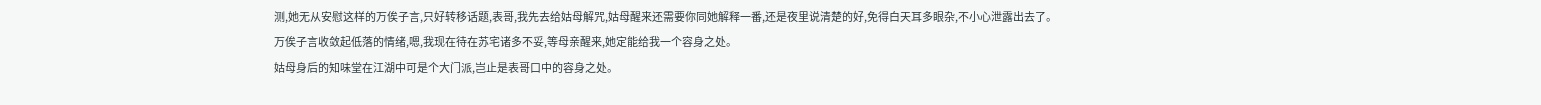测,她无从安慰这样的万俟子言,只好转移话题,表哥,我先去给姑母解咒,姑母醒来还需要你同她解释一番,还是夜里说清楚的好,免得白天耳多眼杂,不小心泄露出去了。
万俟子言收敛起低落的情绪,嗯,我现在待在苏宅诸多不妥,等母亲醒来,她定能给我一个容身之处。
姑母身后的知味堂在江湖中可是个大门派,岂止是表哥口中的容身之处。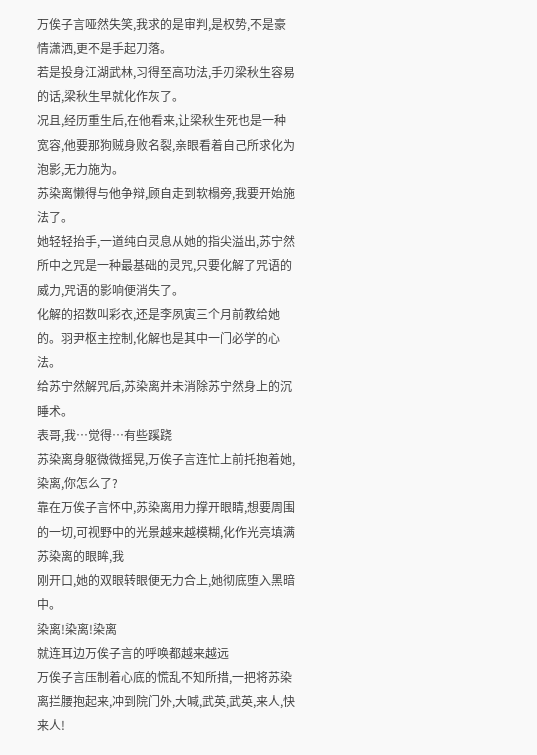万俟子言哑然失笑,我求的是审判,是权势,不是豪情潇洒,更不是手起刀落。
若是投身江湖武林,习得至高功法,手刃梁秋生容易的话,梁秋生早就化作灰了。
况且,经历重生后,在他看来,让梁秋生死也是一种宽容,他要那狗贼身败名裂,亲眼看着自己所求化为泡影,无力施为。
苏染离懒得与他争辩,顾自走到软榻旁,我要开始施法了。
她轻轻抬手,一道纯白灵息从她的指尖溢出,苏宁然所中之咒是一种最基础的灵咒,只要化解了咒语的威力,咒语的影响便消失了。
化解的招数叫彩衣,还是李夙寅三个月前教给她的。羽尹枢主控制,化解也是其中一门必学的心法。
给苏宁然解咒后,苏染离并未消除苏宁然身上的沉睡术。
表哥,我…觉得…有些蹊跷
苏染离身躯微微摇晃,万俟子言连忙上前托抱着她,染离,你怎么了?
靠在万俟子言怀中,苏染离用力撑开眼睛,想要周围的一切,可视野中的光景越来越模糊,化作光亮填满苏染离的眼眸,我
刚开口,她的双眼转眼便无力合上,她彻底堕入黑暗中。
染离!染离!染离
就连耳边万俟子言的呼唤都越来越远
万俟子言压制着心底的慌乱不知所措,一把将苏染离拦腰抱起来,冲到院门外,大喊,武英,武英,来人,快来人!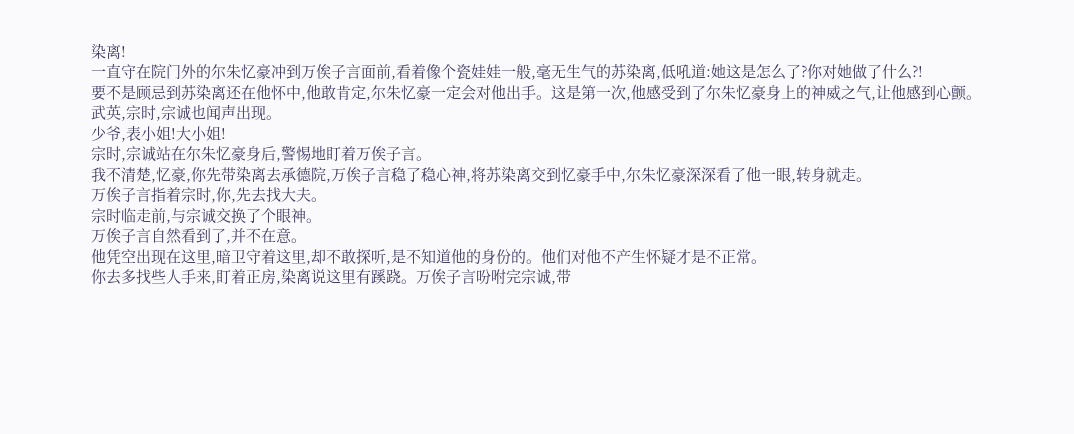染离!
一直守在院门外的尔朱忆豪冲到万俟子言面前,看着像个瓷娃娃一般,毫无生气的苏染离,低吼道:她这是怎么了?你对她做了什么?!
要不是顾忌到苏染离还在他怀中,他敢肯定,尔朱忆豪一定会对他出手。这是第一次,他感受到了尔朱忆豪身上的神威之气,让他感到心颤。
武英,宗时,宗诚也闻声出现。
少爷,表小姐!大小姐!
宗时,宗诚站在尔朱忆豪身后,警惕地盯着万俟子言。
我不清楚,忆豪,你先带染离去承德院,万俟子言稳了稳心神,将苏染离交到忆豪手中,尔朱忆豪深深看了他一眼,转身就走。
万俟子言指着宗时,你,先去找大夫。
宗时临走前,与宗诚交换了个眼神。
万俟子言自然看到了,并不在意。
他凭空出现在这里,暗卫守着这里,却不敢探听,是不知道他的身份的。他们对他不产生怀疑才是不正常。
你去多找些人手来,盯着正房,染离说这里有蹊跷。万俟子言吩咐完宗诚,带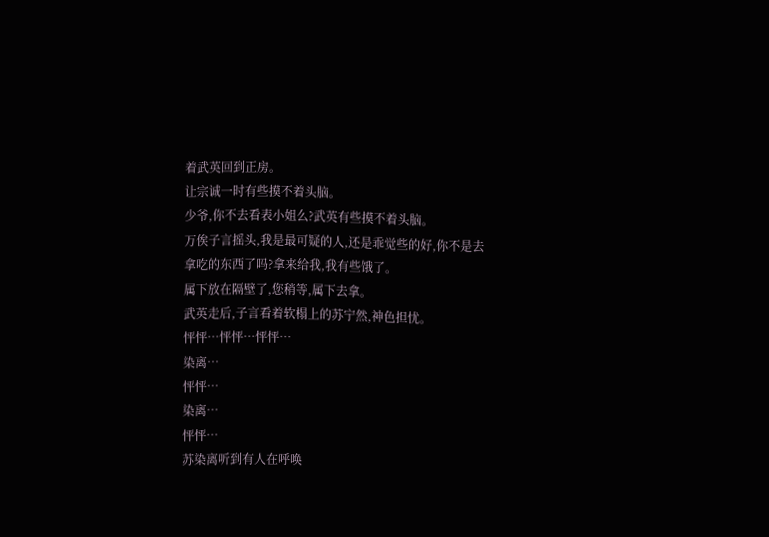着武英回到正房。
让宗诚一时有些摸不着头脑。
少爷,你不去看表小姐么?武英有些摸不着头脑。
万俟子言摇头,我是最可疑的人,还是乖觉些的好,你不是去拿吃的东西了吗?拿来给我,我有些饿了。
属下放在隔壁了,您稍等,属下去拿。
武英走后,子言看着软榻上的苏宁然,神色担忧。
怦怦…怦怦…怦怦…
染离…
怦怦…
染离…
怦怦…
苏染离听到有人在呼唤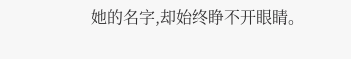她的名字,却始终睁不开眼睛。